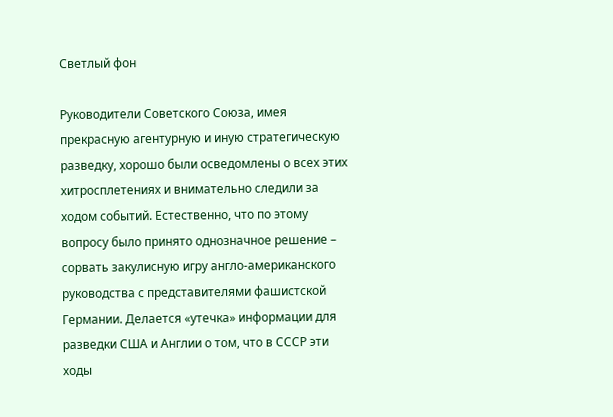Светлый фон

Руководители Советского Союза, имея прекрасную агентурную и иную стратегическую разведку, хорошо были осведомлены о всех этих хитросплетениях и внимательно следили за ходом событий. Естественно, что по этому вопросу было принято однозначное решение – сорвать закулисную игру англо-американского руководства с представителями фашистской Германии. Делается «утечка» информации для разведки США и Англии о том, что в СССР эти ходы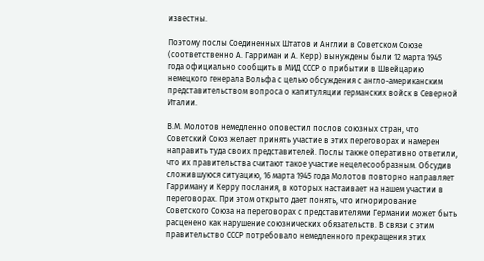известны.

Поэтому послы Соединенных Штатов и Англии в Советском Союзе (соответственно А. Гарриман и А. Керр) вынуждены были 12 марта 1945 года официально сообщить в МИД СССР о прибытии в Швейцарию немецкого генерала Вольфа с целью обсуждения с англо-американским представительством вопроса о капитуляции германских войск в Северной Италии.

В.М. Молотов немедленно оповестил послов союзных стран, что Советский Союз желает принять участие в этих переговорах и намерен направить туда своих представителей. Послы также оперативно ответили, что их правительства считают такое участие нецелесообразным. Обсудив сложившуюся ситуацию, 16 марта 1945 года Молотов повторно направляет Гарриману и Керру послания, в которых настаивает на нашем участии в переговорах. При этом открыто дает понять, что игнорирование Советского Союза на переговорах с представителями Германии может быть расценено как нарушение союзнических обязательств. В связи с этим правительство СССР потребовало немедленного прекращения этих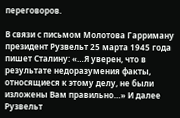переговоров.

В связи с письмом Молотова Гарриману президент Рузвельт 25 марта 1945 года пишет Сталину: «…Я уверен, что в результате недоразумения факты, относящиеся к этому делу, не были изложены Вам правильно…» И далее Рузвельт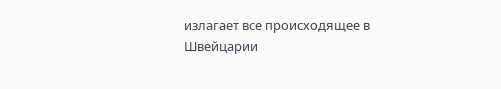излагает все происходящее в Швейцарии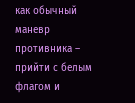как обычный маневр противника – прийти с белым флагом и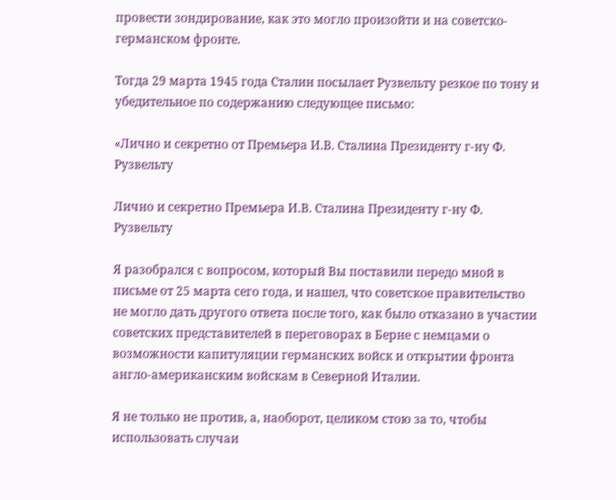провести зондирование, как это могло произойти и на советско-германском фронте.

Тогда 29 марта 1945 года Сталин посылает Рузвельту резкое по тону и убедительное по содержанию следующее письмо:

«Лично и секретно от Премьера И.В. Сталина Президенту г-ну Ф. Рузвельту

Лично и секретно Премьера И.В. Сталина Президенту г-ну Ф. Рузвельту

Я разобрался с вопросом, который Вы поставили передо мной в письме от 25 марта сего года, и нашел, что советское правительство не могло дать другого ответа после того, как было отказано в участии советских представителей в переговорах в Берне с немцами о возможности капитуляции германских войск и открытии фронта англо-американским войскам в Северной Италии.

Я не только не против, а, наоборот, целиком стою за то, чтобы использовать случаи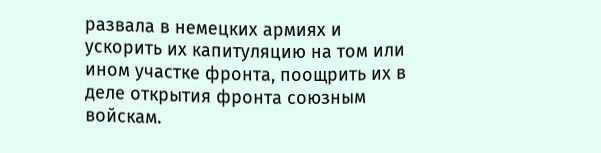развала в немецких армиях и ускорить их капитуляцию на том или ином участке фронта, поощрить их в деле открытия фронта союзным войскам.